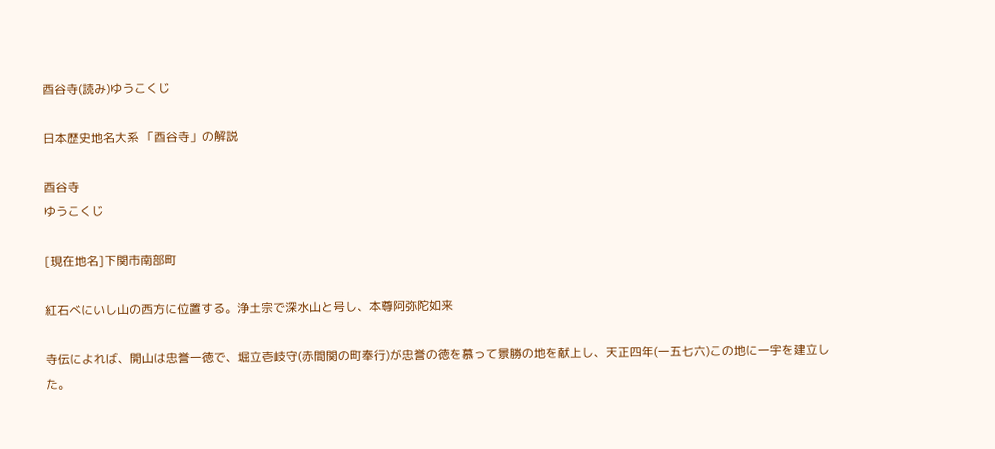酉谷寺(読み)ゆうこくじ

日本歴史地名大系 「酉谷寺」の解説

酉谷寺
ゆうこくじ

[現在地名]下関市南部町

紅石べにいし山の西方に位置する。浄土宗で深水山と号し、本尊阿弥陀如来

寺伝によれば、開山は忠誉一徳で、堀立壱岐守(赤間関の町奉行)が忠誉の徳を慕って景勝の地を献上し、天正四年(一五七六)この地に一宇を建立した。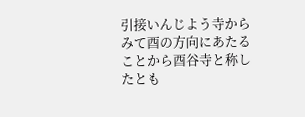引接いんじよう寺からみて酉の方向にあたることから酉谷寺と称したとも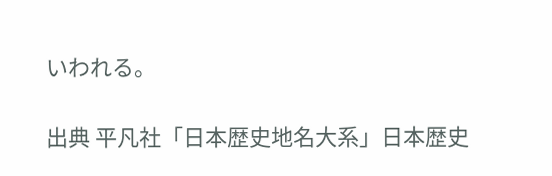いわれる。

出典 平凡社「日本歴史地名大系」日本歴史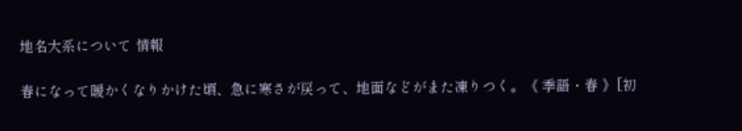地名大系について 情報

春になって暖かくなりかけた頃、急に寒さが戻って、地面などがまた凍りつく。《 季語・春 》[初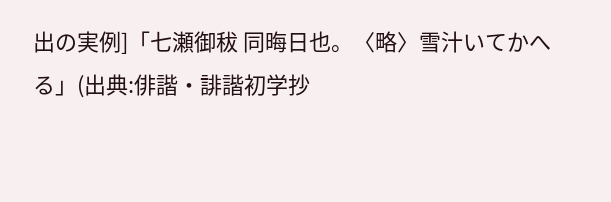出の実例]「七瀬御秡 同晦日也。〈略〉雪汁いてかへる」(出典:俳諧・誹諧初学抄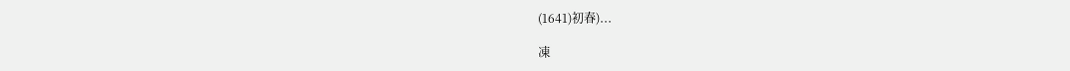(1641)初春)...

凍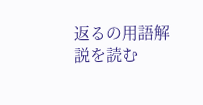返るの用語解説を読む